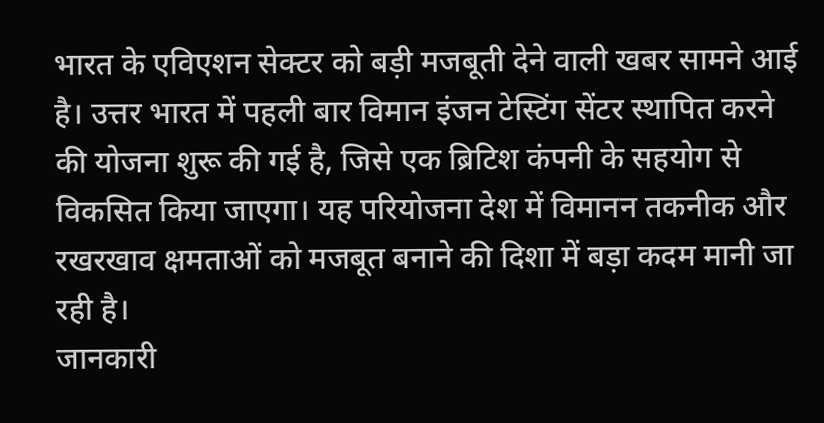भारत के एविएशन सेक्टर को बड़ी मजबूती देने वाली खबर सामने आई है। उत्तर भारत में पहली बार विमान इंजन टेस्टिंग सेंटर स्थापित करने की योजना शुरू की गई है, जिसे एक ब्रिटिश कंपनी के सहयोग से विकसित किया जाएगा। यह परियोजना देश में विमानन तकनीक और रखरखाव क्षमताओं को मजबूत बनाने की दिशा में बड़ा कदम मानी जा रही है।
जानकारी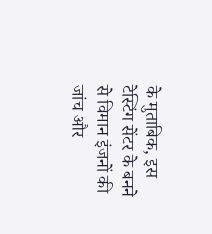के मुताबिक, इस टेस्टिंग सेंटर के बनने से विमान इंजनों की जांच और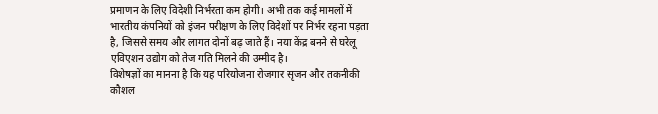प्रमाणन के लिए विदेशी निर्भरता कम होगी। अभी तक कई मामलों में भारतीय कंपनियों को इंजन परीक्षण के लिए विदेशों पर निर्भर रहना पड़ता है, जिससे समय और लागत दोनों बढ़ जाते हैं। नया केंद्र बनने से घरेलू एविएशन उद्योग को तेज गति मिलने की उम्मीद है।
विशेषज्ञों का मानना है कि यह परियोजना रोजगार सृजन और तकनीकी कौशल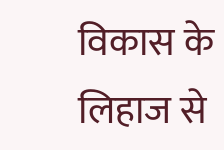विकास के लिहाज से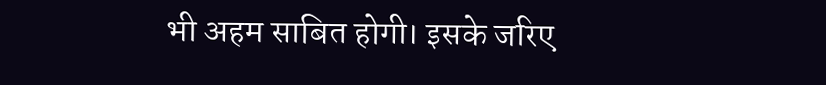भी अहम साबित होगी। इसके जरिए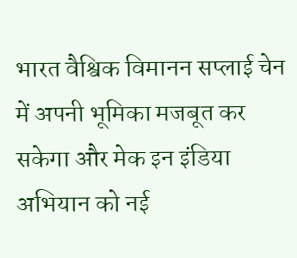भारत वैश्विक विमानन सप्लाई चेन में अपनी भूमिका मजबूत कर सकेगा और मेक इन इंडिया अभियान को नई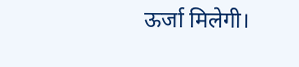ऊर्जा मिलेगी।